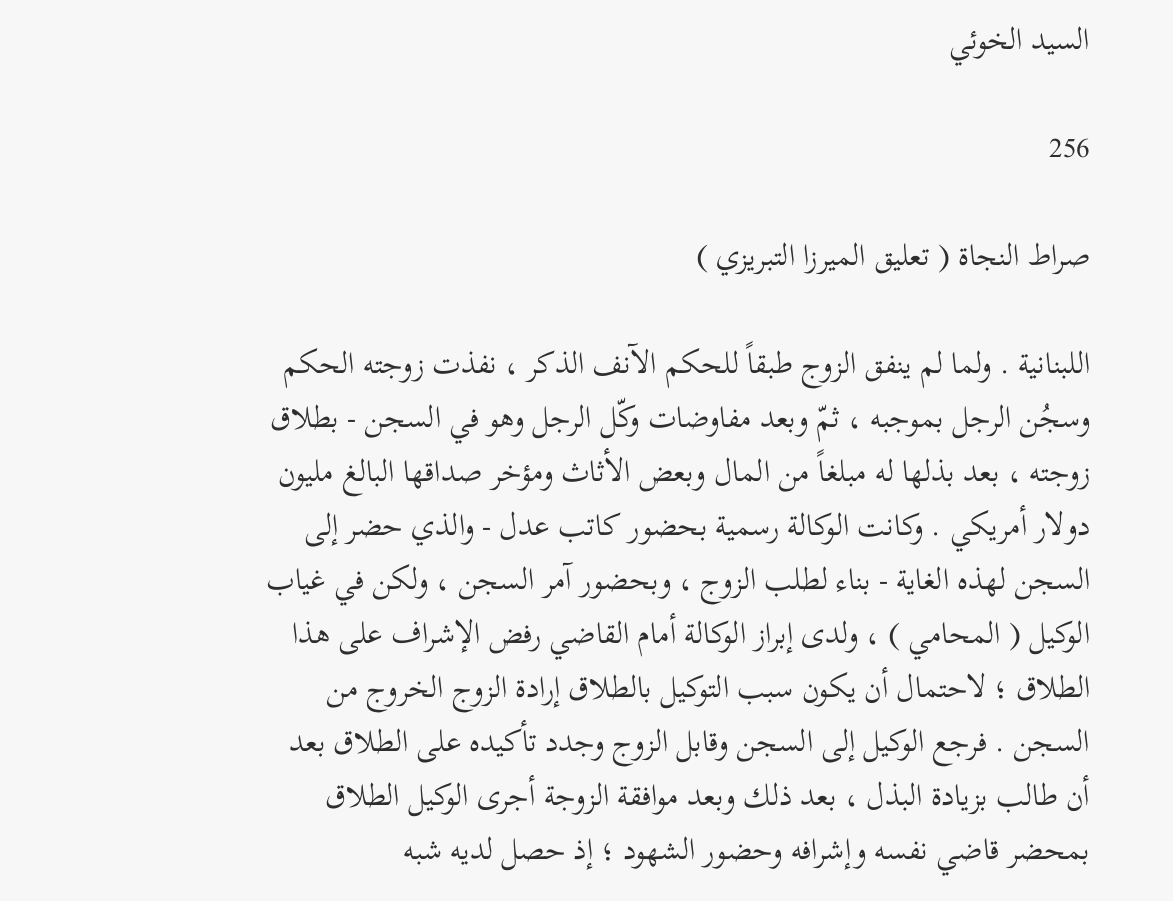السيد الخوئي

256

صراط النجاة ( تعليق الميرزا التبريزي )

اللبنانية . ولما لم ينفق الزوج طبقاً للحكم الآنف الذكر ، نفذت زوجته الحكم وسجُن الرجل بموجبه ، ثمّ وبعد مفاوضات وكّل الرجل وهو في السجن - بطلاق زوجته ، بعد بذلها له مبلغاً من المال وبعض الأثاث ومؤخر صداقها البالغ مليون دولار أمريكي . وكانت الوكالة رسمية بحضور كاتب عدل - والذي حضر إلى السجن لهذه الغاية - بناء لطلب الزوج ، وبحضور آمر السجن ، ولكن في غياب الوكيل ( المحامي ) ، ولدى إبراز الوكالة أمام القاضي رفض الإشراف على هذا الطلاق ؛ لاحتمال أن يكون سبب التوكيل بالطلاق إرادة الزوج الخروج من السجن . فرجع الوكيل إلى السجن وقابل الزوج وجدد تأكيده على الطلاق بعد أن طالب بزيادة البذل ، بعد ذلك وبعد موافقة الزوجة أجرى الوكيل الطلاق بمحضر قاضي نفسه وإشرافه وحضور الشهود ؛ إذ حصل لديه شبه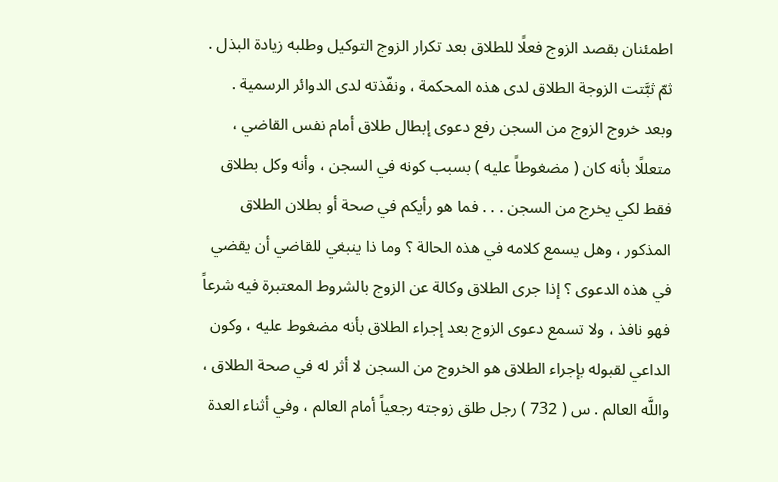اطمئنان بقصد الزوج فعلًا للطلاق بعد تكرار الزوج التوكيل وطلبه زيادة البذل . ثمّ ثبَّتت الزوجة الطلاق لدى هذه المحكمة ، ونفّذته لدى الدوائر الرسمية . وبعد خروج الزوج من السجن رفع دعوى إبطال طلاق أمام نفس القاضي ، متعللًا بأنه كان ( مضغوطاً عليه ) بسبب كونه في السجن ، وأنه وكل بطلاق فقط لكي يخرج من السجن . . . فما هو رأيكم في صحة أو بطلان الطلاق المذكور ، وهل يسمع كلامه في هذه الحالة ؟ وما ذا ينبغي للقاضي أن يقضي في هذه الدعوى ؟ إذا جرى الطلاق وكالة عن الزوج بالشروط المعتبرة فيه شرعاً فهو نافذ ، ولا تسمع دعوى الزوج بعد إجراء الطلاق بأنه مضغوط عليه ، وكون الداعي لقبوله بإجراء الطلاق هو الخروج من السجن لا أثر له في صحة الطلاق ، واللَّه العالم . س ( 732 ) رجل طلق زوجته رجعياً أمام العالم ، وفي أثناء العدة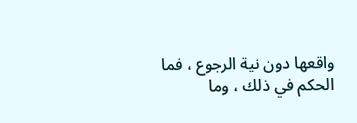واقعها دون نية الرجوع ، فما الحكم في ذلك ، وما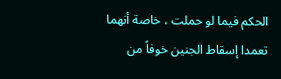الحكم فيما لو حملت ، خاصة أنهما تعمدا إسقاط الجنين خوفاً من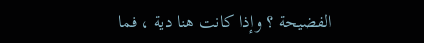الفضيحة ؟ وإذا كانت هنا دية ، فما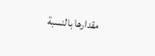مقدارها بالنسبة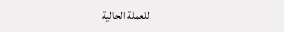للعملة الحالية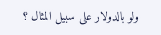ولو بالدولار على سبيل المثال ؟